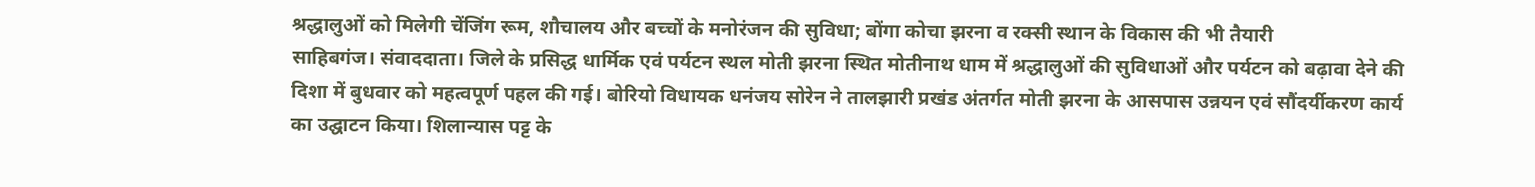श्रद्धालुओं को मिलेगी चेंजिंग रूम, शौचालय और बच्चों के मनोरंजन की सुविधा; बोंगा कोचा झरना व रक्सी स्थान के विकास की भी तैयारी
साहिबगंज। संवाददाता। जिले के प्रसिद्ध धार्मिक एवं पर्यटन स्थल मोती झरना स्थित मोतीनाथ धाम में श्रद्धालुओं की सुविधाओं और पर्यटन को बढ़ावा देने की दिशा में बुधवार को महत्वपूर्ण पहल की गई। बोरियो विधायक धनंजय सोरेन ने तालझारी प्रखंड अंतर्गत मोती झरना के आसपास उन्नयन एवं सौंदर्यीकरण कार्य का उद्घाटन किया। शिलान्यास पट्ट के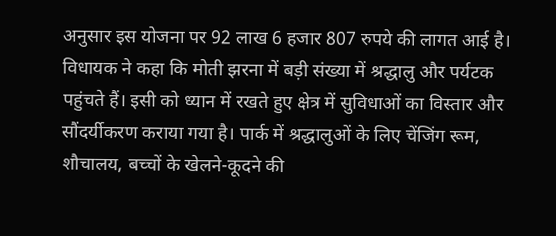अनुसार इस योजना पर 92 लाख 6 हजार 807 रुपये की लागत आई है।
विधायक ने कहा कि मोती झरना में बड़ी संख्या में श्रद्धालु और पर्यटक पहुंचते हैं। इसी को ध्यान में रखते हुए क्षेत्र में सुविधाओं का विस्तार और सौंदर्यीकरण कराया गया है। पार्क में श्रद्धालुओं के लिए चेंजिंग रूम, शौचालय, बच्चों के खेलने-कूदने की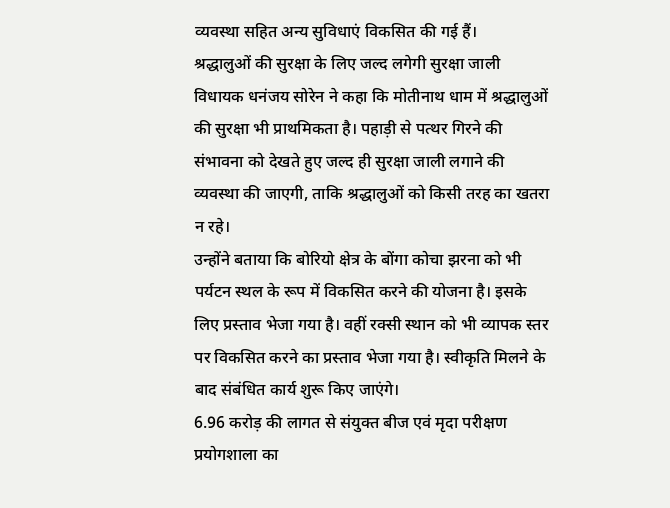व्यवस्था सहित अन्य सुविधाएं विकसित की गई हैं।
श्रद्धालुओं की सुरक्षा के लिए जल्द लगेगी सुरक्षा जाली
विधायक धनंजय सोरेन ने कहा कि मोतीनाथ धाम में श्रद्धालुओं की सुरक्षा भी प्राथमिकता है। पहाड़ी से पत्थर गिरने की संभावना को देखते हुए जल्द ही सुरक्षा जाली लगाने की व्यवस्था की जाएगी, ताकि श्रद्धालुओं को किसी तरह का खतरा न रहे।
उन्होंने बताया कि बोरियो क्षेत्र के बोंगा कोचा झरना को भी पर्यटन स्थल के रूप में विकसित करने की योजना है। इसके लिए प्रस्ताव भेजा गया है। वहीं रक्सी स्थान को भी व्यापक स्तर पर विकसित करने का प्रस्ताव भेजा गया है। स्वीकृति मिलने के बाद संबंधित कार्य शुरू किए जाएंगे।
6.96 करोड़ की लागत से संयुक्त बीज एवं मृदा परीक्षण प्रयोगशाला का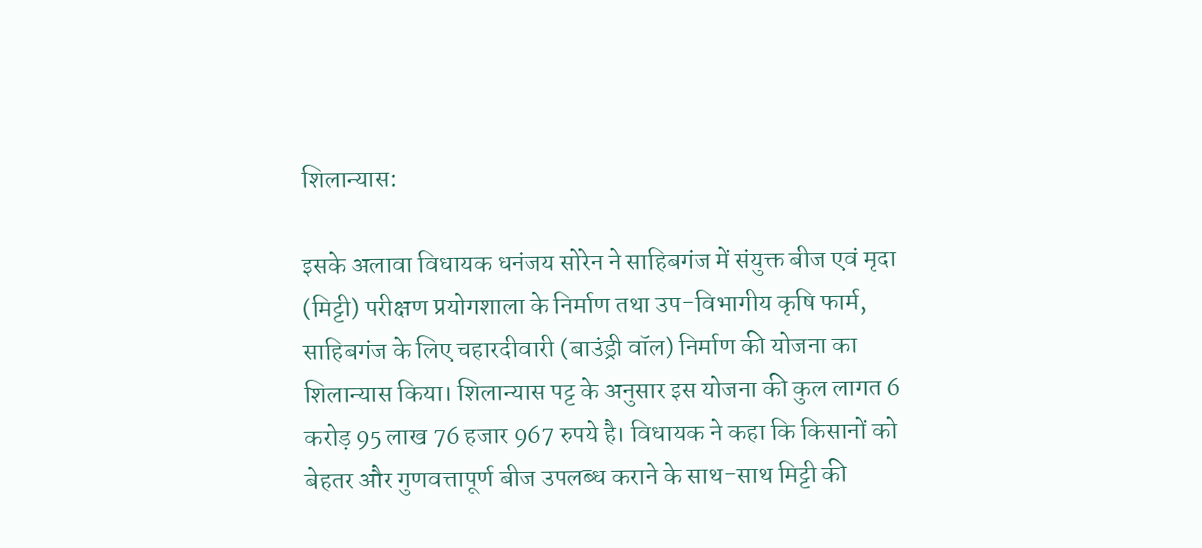शिलान्यास:

इसके अलावा विधायक धनंजय सोरेन ने साहिबगंज में संयुक्त बीज एवं मृदा (मिट्टी) परीक्षण प्रयोगशाला के निर्माण तथा उप-विभागीय कृषि फार्म, साहिबगंज के लिए चहारदीवारी (बाउंड्री वॉल) निर्माण की योजना का शिलान्यास किया। शिलान्यास पट्ट के अनुसार इस योजना की कुल लागत 6 करोड़ 95 लाख 76 हजार 967 रुपये है। विधायक ने कहा कि किसानों को बेहतर और गुणवत्तापूर्ण बीज उपलब्ध कराने के साथ-साथ मिट्टी की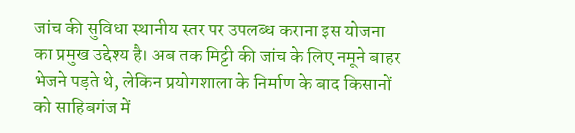जांच की सुविधा स्थानीय स्तर पर उपलब्ध कराना इस योजना का प्रमुख उद्देश्य है। अब तक मिट्टी की जांच के लिए नमूने बाहर भेजने पड़ते थे, लेकिन प्रयोगशाला के निर्माण के बाद किसानों को साहिबगंज में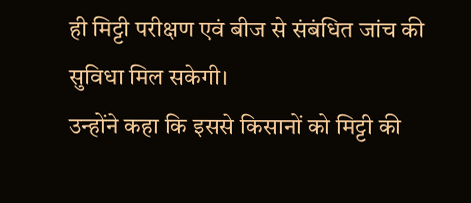ही मिट्टी परीक्षण एवं बीज से संबंधित जांच की सुविधा मिल सकेगी।
उन्होंने कहा कि इससे किसानों को मिट्टी की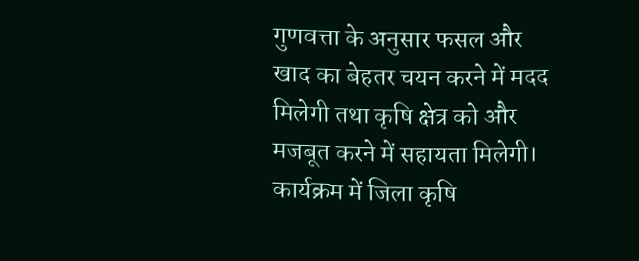गुणवत्ता के अनुसार फसल और खाद का बेहतर चयन करने में मदद मिलेगी तथा कृषि क्षेत्र को और मजबूत करने में सहायता मिलेगी। कार्यक्रम में जिला कृषि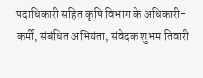पदाधिकारी सहित कृषि विभाग के अधिकारी-कर्मी, संबंधित अभियंता, संवेदक शुभम तिवारी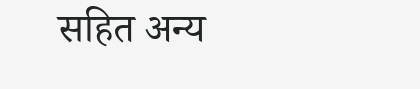सहित अन्य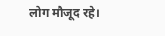लोग मौजूद रहे।